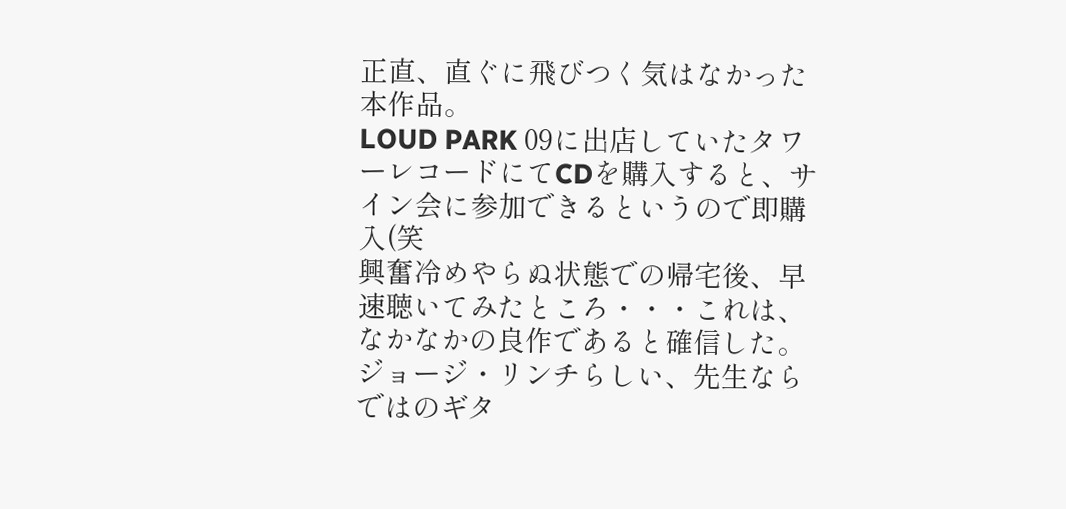正直、直ぐに飛びつく気はなかった本作品。
LOUD PARK 09に出店していたタワーレコードにてCDを購入すると、サイン会に参加できるというので即購入(笑
興奮冷めやらぬ状態での帰宅後、早速聴いてみたところ・・・これは、なかなかの良作であると確信した。
ジョージ・リンチらしい、先生ならではのギタ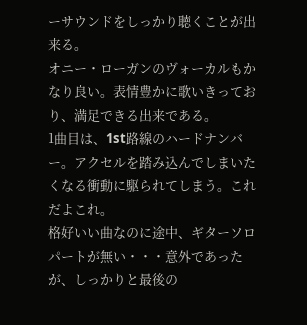ーサウンドをしっかり聴くことが出来る。
オニー・ローガンのヴォーカルもかなり良い。表情豊かに歌いきっており、満足できる出来である。
1曲目は、1st路線のハードナンバー。アクセルを踏み込んでしまいたくなる衝動に駆られてしまう。これだよこれ。
格好いい曲なのに途中、ギターソロパートが無い・・・意外であったが、しっかりと最後の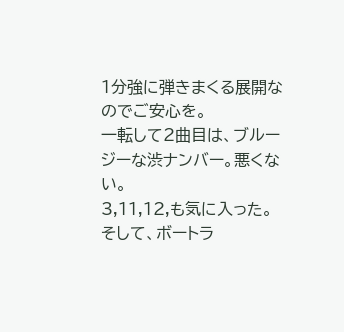1分強に弾きまくる展開なのでご安心を。
一転して2曲目は、ブルージーな渋ナンバー。悪くない。
3,11,12,も気に入った。
そして、ボートラ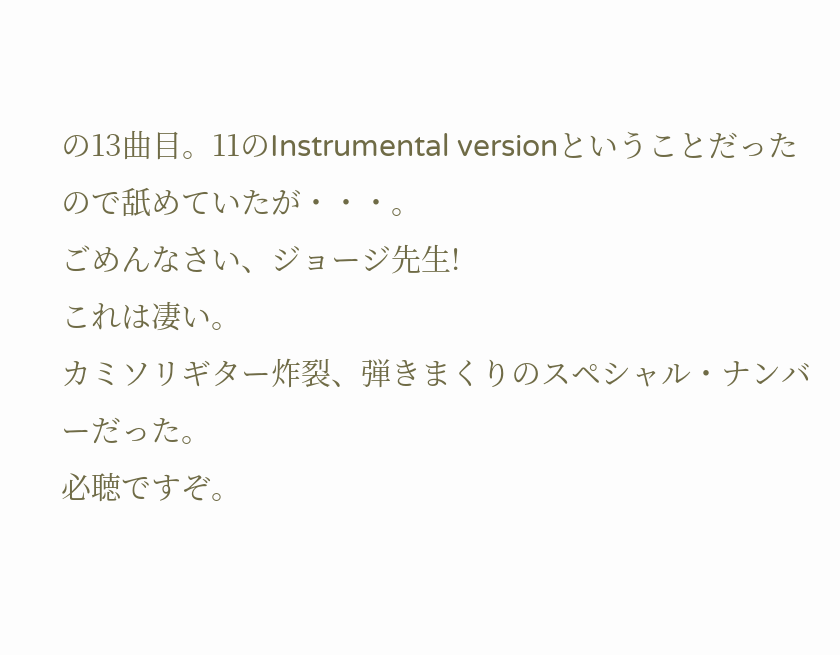の13曲目。11のInstrumental versionということだったので舐めていたが・・・。
ごめんなさい、ジョージ先生!
これは凄い。
カミソリギター炸裂、弾きまくりのスペシャル・ナンバーだった。
必聴ですぞ。